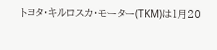トヨタ・キルロスカ・モーター(TKM)は1月20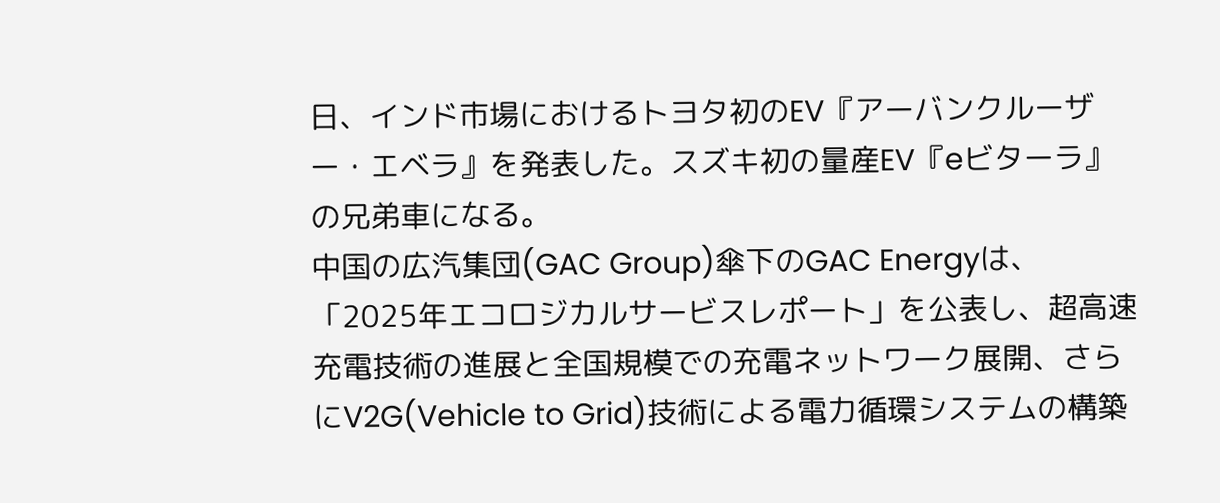日、インド市場におけるトヨタ初のEV『アーバンクルーザー・エベラ』を発表した。スズキ初の量産EV『eビターラ』の兄弟車になる。
中国の広汽集団(GAC Group)傘下のGAC Energyは、「2025年エコロジカルサービスレポート」を公表し、超高速充電技術の進展と全国規模での充電ネットワーク展開、さらにV2G(Vehicle to Grid)技術による電力循環システムの構築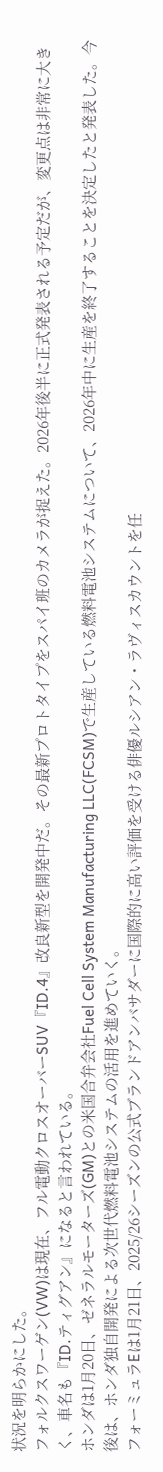状況を明らかにした。
フォルクスワーゲン(VW)は現在、フル電動クロスオーバーSUV『ID.4』改良新型を開発中だ。その最新プロトタイプをスパイ班のカメラが捉えた。2026年後半に正式発表される予定だが、変更点は非常に大きく、車名も『ID.ティグアン』になると言われている。
ホンダは1月20日、ゼネラルモーターズ(GM)との米国合弁会社Fuel Cell System Manufacturing LLC(FCSM)で生産している燃料電池システムについて、2026年中に生産を終了することを決定したと発表した。今後は、ホンダ独自開発による次世代燃料電池システムの活用を進めていく。
フォーミュラEは1月21日、2025/26シーズンの公式ブランドアンバサダーに国際的に高い評価を受ける俳優ルシアン・ラヴィスカウントを任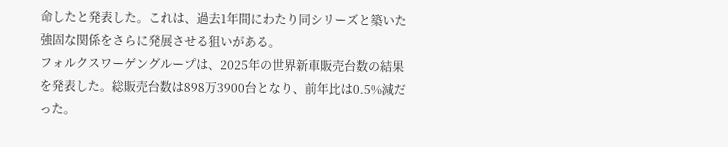命したと発表した。これは、過去1年間にわたり同シリーズと築いた強固な関係をさらに発展させる狙いがある。
フォルクスワーゲングループは、2025年の世界新車販売台数の結果を発表した。総販売台数は898万3900台となり、前年比は0.5%減だった。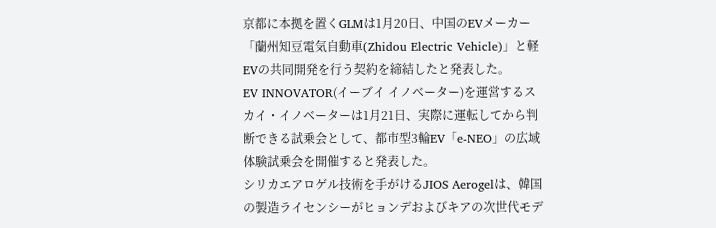京都に本拠を置くGLMは1月20日、中国のEVメーカー「蘭州知豆電気自動車(Zhidou Electric Vehicle)」と軽EVの共同開発を行う契約を締結したと発表した。
EV INNOVATOR(イーブイ イノベーター)を運営するスカイ・イノベーターは1月21日、実際に運転してから判断できる試乗会として、都市型3輪EV「e-NEO」の広域体験試乗会を開催すると発表した。
シリカエアロゲル技術を手がけるJIOS Aerogelは、韓国の製造ライセンシーがヒョンデおよびキアの次世代モデ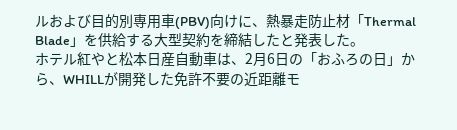ルおよび目的別専用車(PBV)向けに、熱暴走防止材「Thermal Blade」を供給する大型契約を締結したと発表した。
ホテル紅やと松本日産自動車は、2月6日の「おふろの日」から、WHILLが開発した免許不要の近距離モ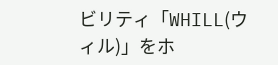ビリティ「WHILL(ウィル)」をホ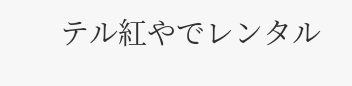テル紅やでレンタル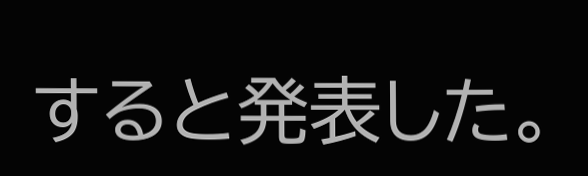すると発表した。